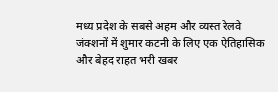मध्य प्रदेश के सबसे अहम और व्यस्त रेलवे जंक्शनों में शुमार कटनी के लिए एक ऐतिहासिक और बेहद राहत भरी खबर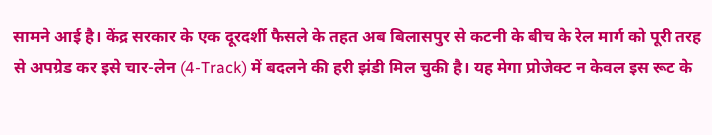सामने आई है। केंद्र सरकार के एक दूरदर्शी फैसले के तहत अब बिलासपुर से कटनी के बीच के रेल मार्ग को पूरी तरह से अपग्रेड कर इसे चार-लेन (4-Track) में बदलने की हरी झंडी मिल चुकी है। यह मेगा प्रोजेक्ट न केवल इस रूट के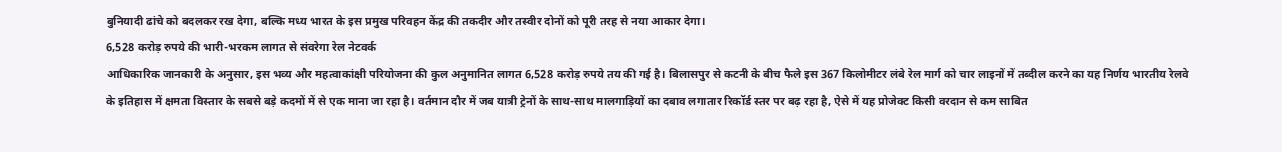बुनियादी ढांचे को बदलकर रख देगा, बल्कि मध्य भारत के इस प्रमुख परिवहन केंद्र की तकदीर और तस्वीर दोनों को पूरी तरह से नया आकार देगा।
6,528 करोड़ रुपये की भारी-भरकम लागत से संवरेगा रेल नेटवर्क
आधिकारिक जानकारी के अनुसार, इस भव्य और महत्वाकांक्षी परियोजना की कुल अनुमानित लागत 6,528 करोड़ रुपये तय की गई है। बिलासपुर से कटनी के बीच फैले इस 367 किलोमीटर लंबे रेल मार्ग को चार लाइनों में तब्दील करने का यह निर्णय भारतीय रेलवे के इतिहास में क्षमता विस्तार के सबसे बड़े कदमों में से एक माना जा रहा है। वर्तमान दौर में जब यात्री ट्रेनों के साथ-साथ मालगाड़ियों का दबाव लगातार रिकॉर्ड स्तर पर बढ़ रहा है, ऐसे में यह प्रोजेक्ट किसी वरदान से कम साबित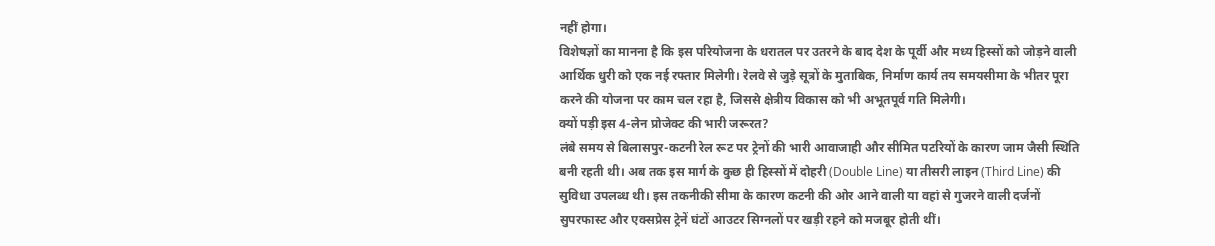नहीं होगा।
विशेषज्ञों का मानना है कि इस परियोजना के धरातल पर उतरने के बाद देश के पूर्वी और मध्य हिस्सों को जोड़ने वाली आर्थिक धुरी को एक नई रफ्तार मिलेगी। रेलवे से जुड़े सूत्रों के मुताबिक, निर्माण कार्य तय समयसीमा के भीतर पूरा करने की योजना पर काम चल रहा है, जिससे क्षेत्रीय विकास को भी अभूतपूर्व गति मिलेगी।
क्यों पड़ी इस 4-लेन प्रोजेक्ट की भारी जरूरत?
लंबे समय से बिलासपुर-कटनी रेल रूट पर ट्रेनों की भारी आवाजाही और सीमित पटरियों के कारण जाम जैसी स्थिति बनी रहती थी। अब तक इस मार्ग के कुछ ही हिस्सों में दोहरी (Double Line) या तीसरी लाइन (Third Line) की सुविधा उपलब्ध थी। इस तकनीकी सीमा के कारण कटनी की ओर आने वाली या वहां से गुजरने वाली दर्जनों सुपरफास्ट और एक्सप्रेस ट्रेनें घंटों आउटर सिग्नलों पर खड़ी रहने को मजबूर होती थीं।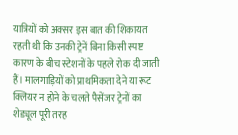यात्रियों को अक्सर इस बात की शिकायत रहती थी कि उनकी ट्रेनें बिना किसी स्पष्ट कारण के बीच स्टेशनों के पहले रोक दी जाती हैं। मालगाड़ियों को प्राथमिकता देने या रूट क्लियर न होने के चलते पैसेंजर ट्रेनों का शेड्यूल पूरी तरह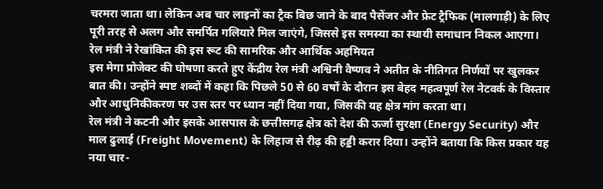चरमरा जाता था। लेकिन अब चार लाइनों का ट्रैक बिछ जाने के बाद पैसेंजर और फ्रेट ट्रैफिक (मालगाड़ी) के लिए पूरी तरह से अलग और समर्पित गलियारे मिल जाएंगे, जिससे इस समस्या का स्थायी समाधान निकल आएगा।
रेल मंत्री ने रेखांकित की इस रूट की सामरिक और आर्थिक अहमियत
इस मेगा प्रोजेक्ट की घोषणा करते हुए केंद्रीय रेल मंत्री अश्विनी वैष्णव ने अतीत के नीतिगत निर्णयों पर खुलकर बात की। उन्होंने स्पष्ट शब्दों में कहा कि पिछले 50 से 60 वर्षों के दौरान इस बेहद महत्वपूर्ण रेल नेटवर्क के विस्तार और आधुनिकीकरण पर उस स्तर पर ध्यान नहीं दिया गया, जिसकी यह क्षेत्र मांग करता था।
रेल मंत्री ने कटनी और इसके आसपास के छत्तीसगढ़ क्षेत्र को देश की ऊर्जा सुरक्षा (Energy Security) और माल ढुलाई (Freight Movement) के लिहाज से रीढ़ की हड्डी करार दिया। उन्होंने बताया कि किस प्रकार यह नया चार-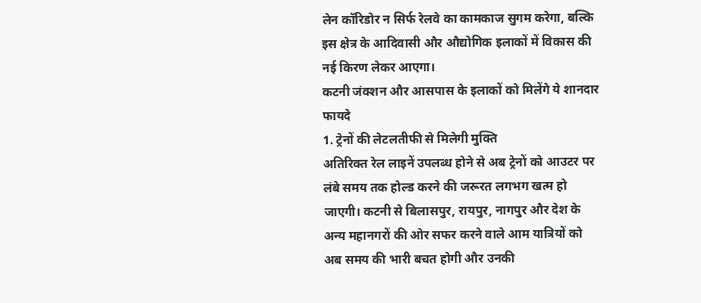लेन कॉरिडोर न सिर्फ रेलवे का कामकाज सुगम करेगा, बल्कि इस क्षेत्र के आदिवासी और औद्योगिक इलाकों में विकास की नई किरण लेकर आएगा।
कटनी जंक्शन और आसपास के इलाकों को मिलेंगे ये शानदार फायदे
1. ट्रेनों की लेटलतीफी से मिलेगी मुक्ति
अतिरिक्त रेल लाइनें उपलब्ध होने से अब ट्रेनों को आउटर पर लंबे समय तक होल्ड करने की जरूरत लगभग खत्म हो जाएगी। कटनी से बिलासपुर, रायपुर, नागपुर और देश के अन्य महानगरों की ओर सफर करने वाले आम यात्रियों को अब समय की भारी बचत होगी और उनकी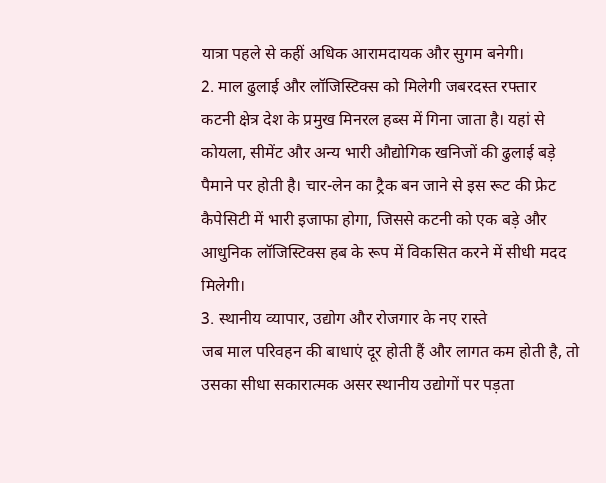यात्रा पहले से कहीं अधिक आरामदायक और सुगम बनेगी।
2. माल ढुलाई और लॉजिस्टिक्स को मिलेगी जबरदस्त रफ्तार
कटनी क्षेत्र देश के प्रमुख मिनरल हब्स में गिना जाता है। यहां से कोयला, सीमेंट और अन्य भारी औद्योगिक खनिजों की ढुलाई बड़े पैमाने पर होती है। चार-लेन का ट्रैक बन जाने से इस रूट की फ्रेट कैपेसिटी में भारी इजाफा होगा, जिससे कटनी को एक बड़े और आधुनिक लॉजिस्टिक्स हब के रूप में विकसित करने में सीधी मदद मिलेगी।
3. स्थानीय व्यापार, उद्योग और रोजगार के नए रास्ते
जब माल परिवहन की बाधाएं दूर होती हैं और लागत कम होती है, तो उसका सीधा सकारात्मक असर स्थानीय उद्योगों पर पड़ता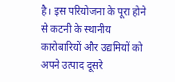है। इस परियोजना के पूरा होने से कटनी के स्थानीय कारोबारियों और उद्यमियों को अपने उत्पाद दूसरे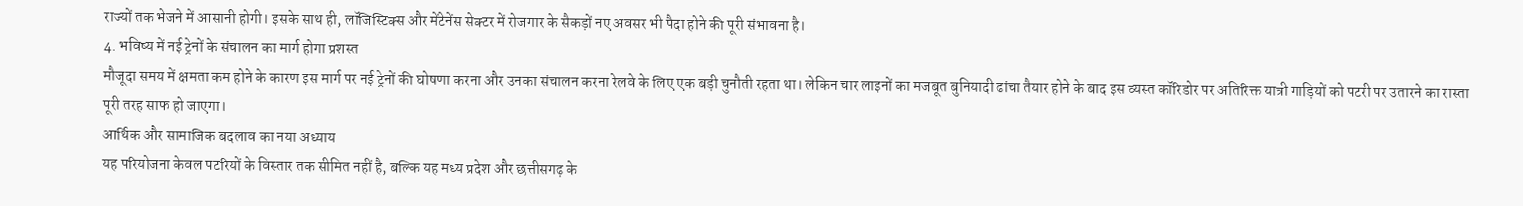राज्यों तक भेजने में आसानी होगी। इसके साथ ही, लॉजिस्टिक्स और मेंटेनेंस सेक्टर में रोजगार के सैकड़ों नए अवसर भी पैदा होने की पूरी संभावना है।
4. भविष्य में नई ट्रेनों के संचालन का मार्ग होगा प्रशस्त
मौजूदा समय में क्षमता कम होने के कारण इस मार्ग पर नई ट्रेनों की घोषणा करना और उनका संचालन करना रेलवे के लिए एक बड़ी चुनौती रहता था। लेकिन चार लाइनों का मजबूत बुनियादी ढांचा तैयार होने के बाद इस व्यस्त कॉरिडोर पर अतिरिक्त यात्री गाड़ियों को पटरी पर उतारने का रास्ता पूरी तरह साफ हो जाएगा।
आर्थिक और सामाजिक बदलाव का नया अध्याय
यह परियोजना केवल पटरियों के विस्तार तक सीमित नहीं है, बल्कि यह मध्य प्रदेश और छत्तीसगढ़ के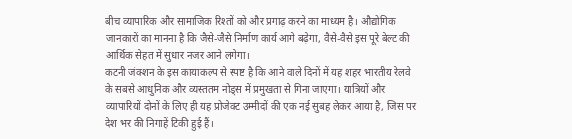बीच व्यापारिक और सामाजिक रिश्तों को और प्रगाढ़ करने का माध्यम है। औद्योगिक जानकारों का मानना है कि जैसे-जैसे निर्माण कार्य आगे बढ़ेगा, वैसे-वैसे इस पूरे बेल्ट की आर्थिक सेहत में सुधार नजर आने लगेगा।
कटनी जंक्शन के इस कायाकल्प से स्पष्ट है कि आने वाले दिनों में यह शहर भारतीय रेलवे के सबसे आधुनिक और व्यस्ततम नोड्स में प्रमुखता से गिना जाएगा। यात्रियों और व्यापारियों दोनों के लिए ही यह प्रोजेक्ट उम्मीदों की एक नई सुबह लेकर आया है, जिस पर देश भर की निगाहें टिकी हुई हैं।